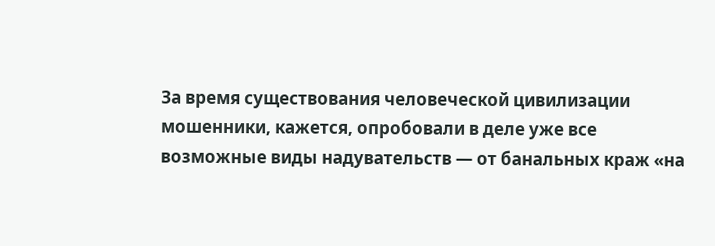За время существования человеческой цивилизации мошенники, кажется, опробовали в деле уже все возможные виды надувательств — от банальных краж «на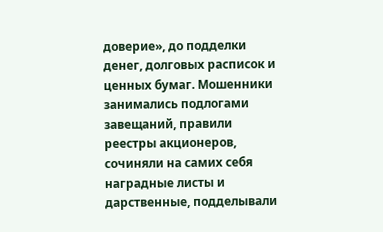доверие», до подделки денег, долговых расписок и ценных бумаг. Мошенники занимались подлогами завещаний, правили реестры акционеров, сочиняли на самих себя наградные листы и дарственные, подделывали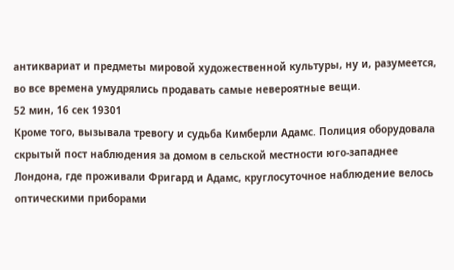антиквариат и предметы мировой художественной культуры, ну и, разумеется, во все времена умудрялись продавать самые невероятные вещи.
52 мин, 16 сек 19301
Кроме того, вызывала тревогу и судьба Кимберли Адамс. Полиция оборудовала скрытый пост наблюдения за домом в сельской местности юго-западнее Лондона, где проживали Фригард и Адамс, круглосуточное наблюдение велось оптическими приборами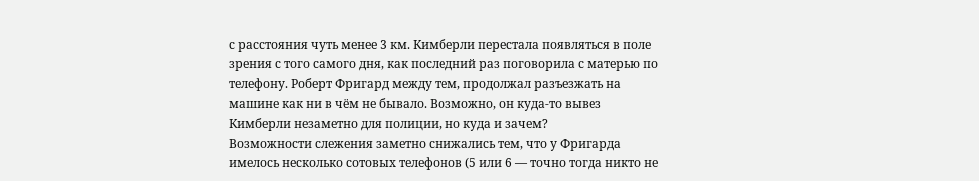с расстояния чуть менее 3 км. Кимберли перестала появляться в поле зрения с того самого дня, как последний раз поговорила с матерью по телефону. Роберт Фригард между тем, продолжал разъезжать на машине как ни в чём не бывало. Возможно, он куда-то вывез Кимберли незаметно для полиции, но куда и зачем?
Возможности слежения заметно снижались тем, что у Фригарда имелось несколько сотовых телефонов (5 или 6 — точно тогда никто не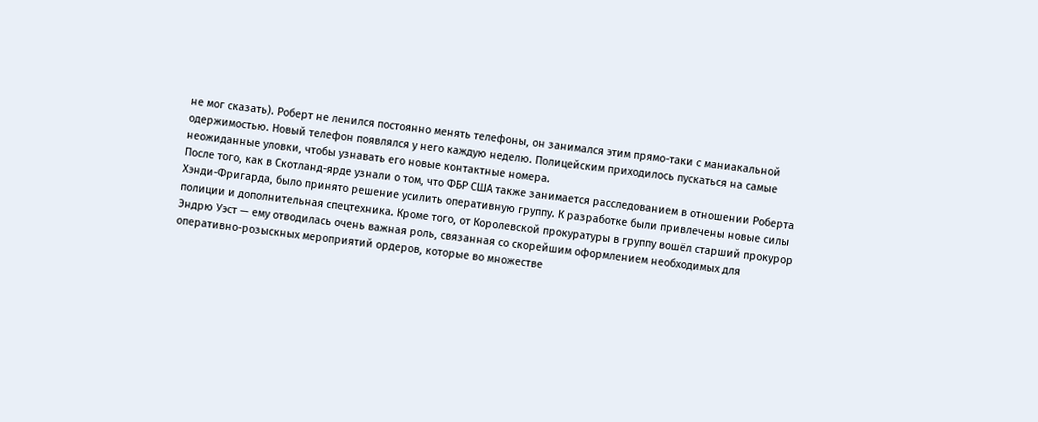не мог сказать). Роберт не ленился постоянно менять телефоны, он занимался этим прямо-таки с маниакальной одержимостью. Новый телефон появлялся у него каждую неделю. Полицейским приходилось пускаться на самые неожиданные уловки, чтобы узнавать его новые контактные номера.
После того, как в Скотланд-ярде узнали о том, что ФБР США также занимается расследованием в отношении Роберта Хэнди-Фригарда, было принято решение усилить оперативную группу. К разработке были привлечены новые силы полиции и дополнительная спецтехника. Кроме того, от Королевской прокуратуры в группу вошёл старший прокурор Эндрю Уэст — ему отводилась очень важная роль, связанная со скорейшим оформлением необходимых для оперативно-розыскных мероприятий ордеров, которые во множестве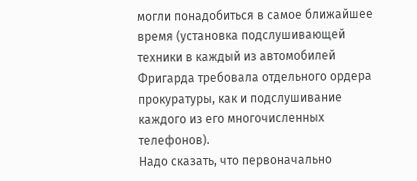могли понадобиться в самое ближайшее время (установка подслушивающей техники в каждый из автомобилей Фригарда требовала отдельного ордера прокуратуры, как и подслушивание каждого из его многочисленных телефонов).
Надо сказать, что первоначально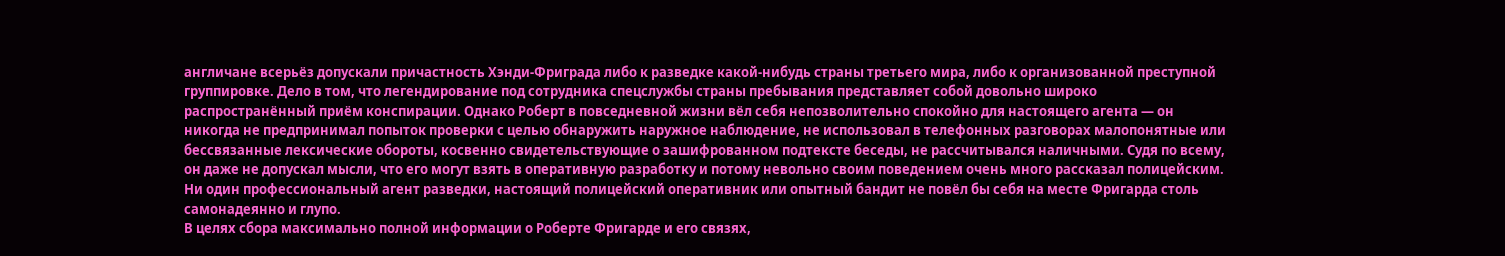англичане всерьёз допускали причастность Хэнди-Фриграда либо к разведке какой-нибудь страны третьего мира, либо к организованной преступной группировке. Дело в том, что легендирование под сотрудника спецслужбы страны пребывания представляет собой довольно широко распространённый приём конспирации. Однако Роберт в повседневной жизни вёл себя непозволительно спокойно для настоящего агента — он никогда не предпринимал попыток проверки с целью обнаружить наружное наблюдение, не использовал в телефонных разговорах малопонятные или бессвязанные лексические обороты, косвенно свидетельствующие о зашифрованном подтексте беседы, не рассчитывался наличными. Судя по всему, он даже не допускал мысли, что его могут взять в оперативную разработку и потому невольно своим поведением очень много рассказал полицейским. Ни один профессиональный агент разведки, настоящий полицейский оперативник или опытный бандит не повёл бы себя на месте Фригарда столь самонадеянно и глупо.
В целях сбора максимально полной информации о Роберте Фригарде и его связях,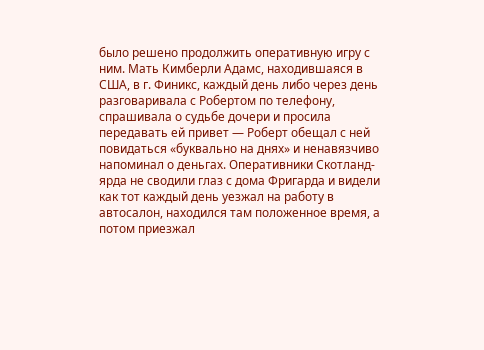было решено продолжить оперативную игру с ним. Мать Кимберли Адамс, находившаяся в США, в г. Финикс, каждый день либо через день разговаривала с Робертом по телефону, спрашивала о судьбе дочери и просила передавать ей привет — Роберт обещал с ней повидаться «буквально на днях» и ненавязчиво напоминал о деньгах. Оперативники Скотланд-ярда не сводили глаз с дома Фригарда и видели как тот каждый день уезжал на работу в автосалон, находился там положенное время, а потом приезжал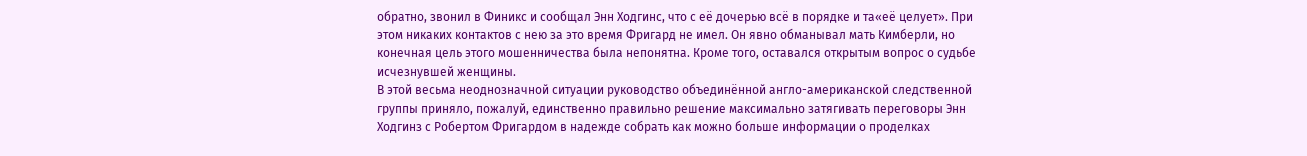обратно, звонил в Финикс и сообщал Энн Ходгинс, что с её дочерью всё в порядке и та«её целует». При этом никаких контактов с нею за это время Фригард не имел. Он явно обманывал мать Кимберли, но конечная цель этого мошенничества была непонятна. Кроме того, оставался открытым вопрос о судьбе исчезнувшей женщины.
В этой весьма неоднозначной ситуации руководство объединённой англо-американской следственной группы приняло, пожалуй, единственно правильно решение максимально затягивать переговоры Энн Ходгинз с Робертом Фригардом в надежде собрать как можно больше информации о проделках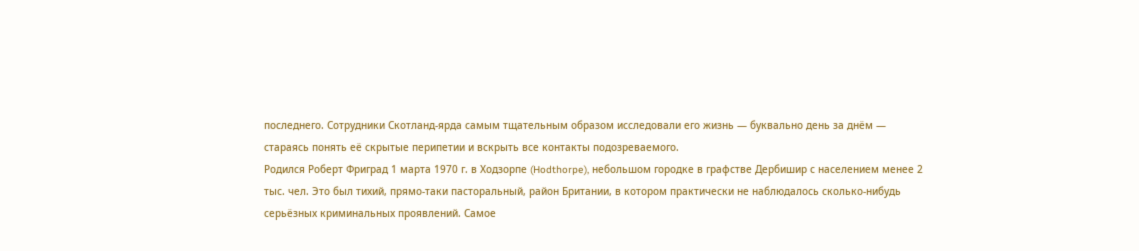последнего. Сотрудники Скотланд-ярда самым тщательным образом исследовали его жизнь — буквально день за днём — стараясь понять её скрытые перипетии и вскрыть все контакты подозреваемого.
Родился Роберт Фриград 1 марта 1970 г. в Ходзорпе (Hodthorpe), небольшом городке в графстве Дербишир с населением менее 2 тыс. чел. Это был тихий, прямо-таки пасторальный, район Британии, в котором практически не наблюдалось сколько-нибудь серьёзных криминальных проявлений. Самое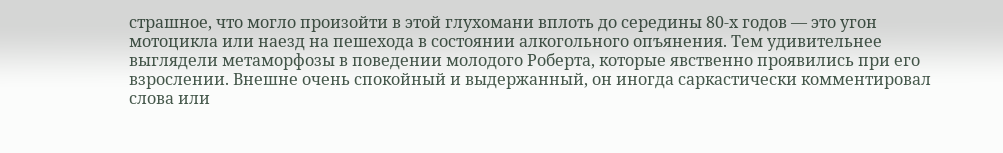страшное, что могло произойти в этой глухомани вплоть до середины 80-х годов — это угон мотоцикла или наезд на пешехода в состоянии алкогольного опъянения. Тем удивительнее выглядели метаморфозы в поведении молодого Роберта, которые явственно проявились при его взрослении. Внешне очень спокойный и выдержанный, он иногда саркастически комментировал слова или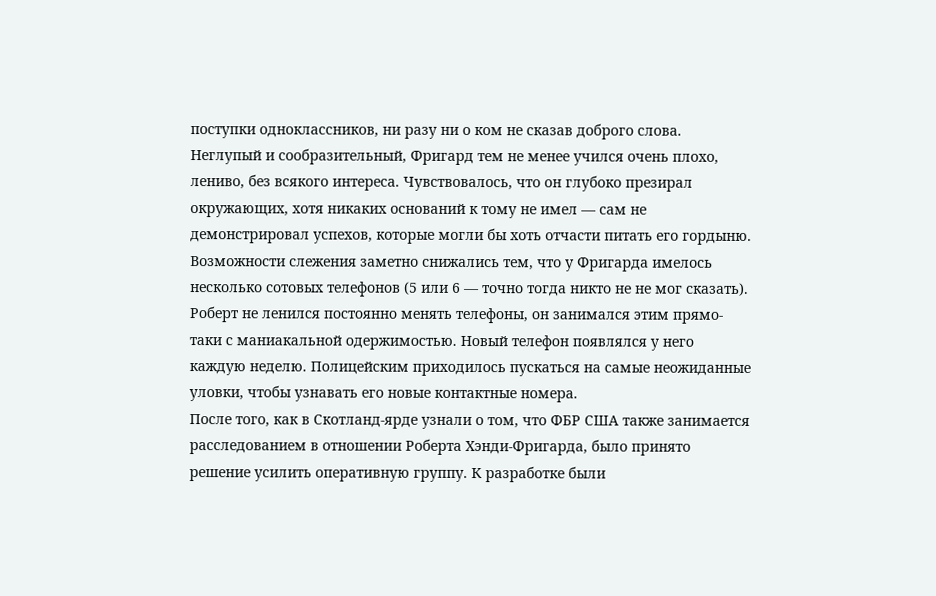поступки одноклассников, ни разу ни о ком не сказав доброго слова. Неглупый и сообразительный, Фригард тем не менее учился очень плохо, лениво, без всякого интереса. Чувствовалось, что он глубоко презирал окружающих, хотя никаких оснований к тому не имел — сам не демонстрировал успехов, которые могли бы хоть отчасти питать его гордыню.
Возможности слежения заметно снижались тем, что у Фригарда имелось несколько сотовых телефонов (5 или 6 — точно тогда никто не не мог сказать). Роберт не ленился постоянно менять телефоны, он занимался этим прямо-таки с маниакальной одержимостью. Новый телефон появлялся у него каждую неделю. Полицейским приходилось пускаться на самые неожиданные уловки, чтобы узнавать его новые контактные номера.
После того, как в Скотланд-ярде узнали о том, что ФБР США также занимается расследованием в отношении Роберта Хэнди-Фригарда, было принято решение усилить оперативную группу. К разработке были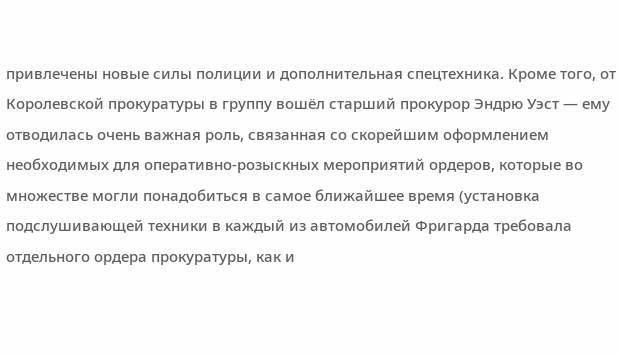привлечены новые силы полиции и дополнительная спецтехника. Кроме того, от Королевской прокуратуры в группу вошёл старший прокурор Эндрю Уэст — ему отводилась очень важная роль, связанная со скорейшим оформлением необходимых для оперативно-розыскных мероприятий ордеров, которые во множестве могли понадобиться в самое ближайшее время (установка подслушивающей техники в каждый из автомобилей Фригарда требовала отдельного ордера прокуратуры, как и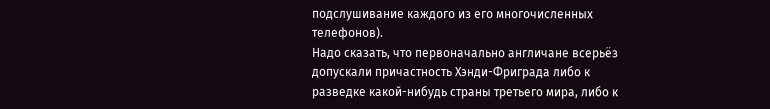подслушивание каждого из его многочисленных телефонов).
Надо сказать, что первоначально англичане всерьёз допускали причастность Хэнди-Фриграда либо к разведке какой-нибудь страны третьего мира, либо к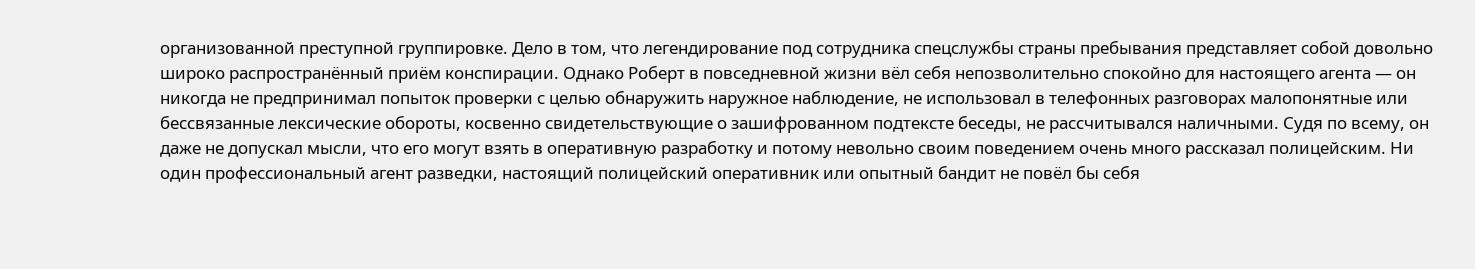организованной преступной группировке. Дело в том, что легендирование под сотрудника спецслужбы страны пребывания представляет собой довольно широко распространённый приём конспирации. Однако Роберт в повседневной жизни вёл себя непозволительно спокойно для настоящего агента — он никогда не предпринимал попыток проверки с целью обнаружить наружное наблюдение, не использовал в телефонных разговорах малопонятные или бессвязанные лексические обороты, косвенно свидетельствующие о зашифрованном подтексте беседы, не рассчитывался наличными. Судя по всему, он даже не допускал мысли, что его могут взять в оперативную разработку и потому невольно своим поведением очень много рассказал полицейским. Ни один профессиональный агент разведки, настоящий полицейский оперативник или опытный бандит не повёл бы себя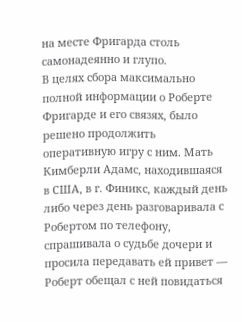на месте Фригарда столь самонадеянно и глупо.
В целях сбора максимально полной информации о Роберте Фригарде и его связях, было решено продолжить оперативную игру с ним. Мать Кимберли Адамс, находившаяся в США, в г. Финикс, каждый день либо через день разговаривала с Робертом по телефону, спрашивала о судьбе дочери и просила передавать ей привет — Роберт обещал с ней повидаться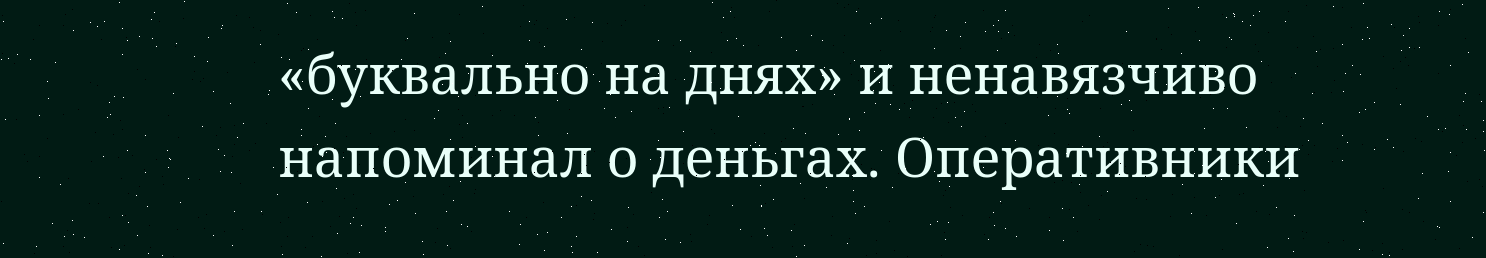«буквально на днях» и ненавязчиво напоминал о деньгах. Оперативники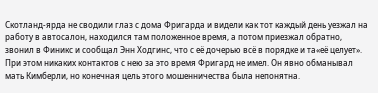Скотланд-ярда не сводили глаз с дома Фригарда и видели как тот каждый день уезжал на работу в автосалон, находился там положенное время, а потом приезжал обратно, звонил в Финикс и сообщал Энн Ходгинс, что с её дочерью всё в порядке и та«её целует». При этом никаких контактов с нею за это время Фригард не имел. Он явно обманывал мать Кимберли, но конечная цель этого мошенничества была непонятна.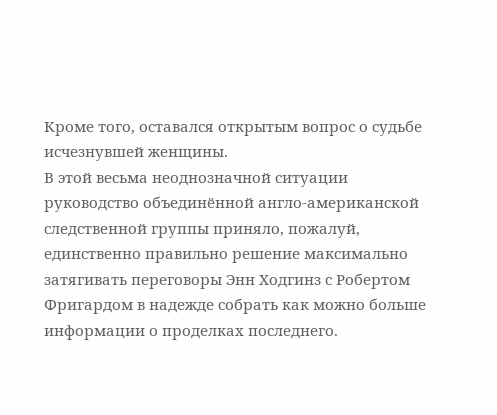Кроме того, оставался открытым вопрос о судьбе исчезнувшей женщины.
В этой весьма неоднозначной ситуации руководство объединённой англо-американской следственной группы приняло, пожалуй, единственно правильно решение максимально затягивать переговоры Энн Ходгинз с Робертом Фригардом в надежде собрать как можно больше информации о проделках последнего.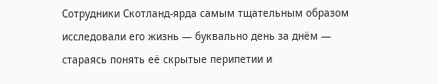Сотрудники Скотланд-ярда самым тщательным образом исследовали его жизнь — буквально день за днём — стараясь понять её скрытые перипетии и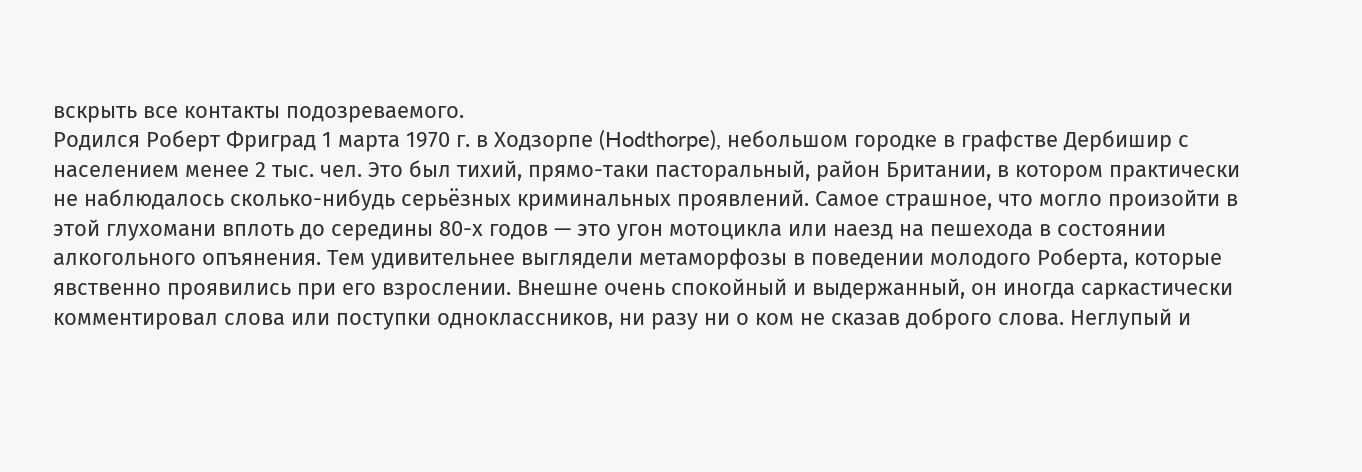вскрыть все контакты подозреваемого.
Родился Роберт Фриград 1 марта 1970 г. в Ходзорпе (Hodthorpe), небольшом городке в графстве Дербишир с населением менее 2 тыс. чел. Это был тихий, прямо-таки пасторальный, район Британии, в котором практически не наблюдалось сколько-нибудь серьёзных криминальных проявлений. Самое страшное, что могло произойти в этой глухомани вплоть до середины 80-х годов — это угон мотоцикла или наезд на пешехода в состоянии алкогольного опъянения. Тем удивительнее выглядели метаморфозы в поведении молодого Роберта, которые явственно проявились при его взрослении. Внешне очень спокойный и выдержанный, он иногда саркастически комментировал слова или поступки одноклассников, ни разу ни о ком не сказав доброго слова. Неглупый и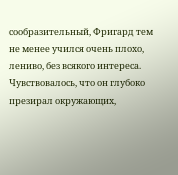сообразительный, Фригард тем не менее учился очень плохо, лениво, без всякого интереса. Чувствовалось, что он глубоко презирал окружающих,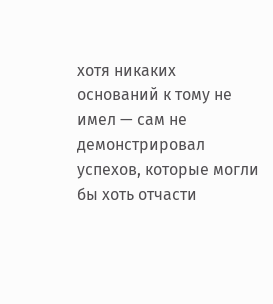хотя никаких оснований к тому не имел — сам не демонстрировал успехов, которые могли бы хоть отчасти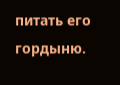питать его гордыню.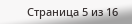Страница 5 из 16